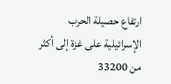ارتفاع حصيلة الحرب الإسرائيلية على غزة إلى أكثر من 33200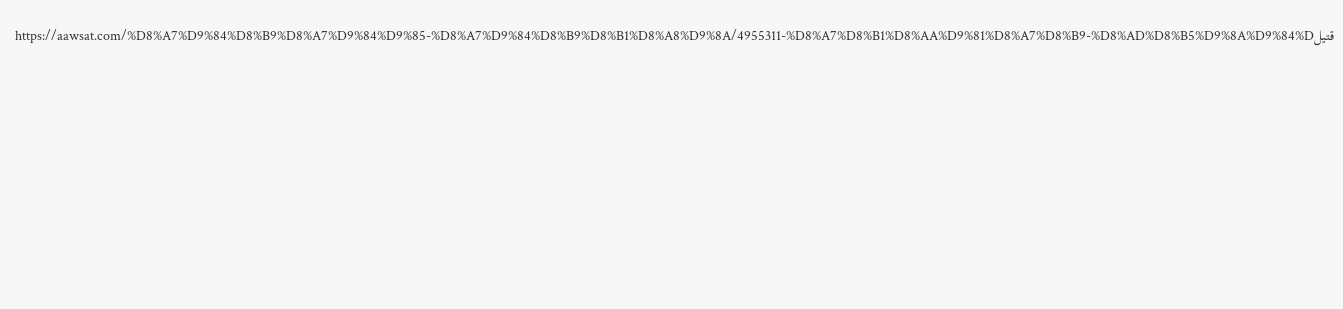قتيلhttps://aawsat.com/%D8%A7%D9%84%D8%B9%D8%A7%D9%84%D9%85-%D8%A7%D9%84%D8%B9%D8%B1%D8%A8%D9%8A/4955311-%D8%A7%D8%B1%D8%AA%D9%81%D8%A7%D8%B9-%D8%AD%D8%B5%D9%8A%D9%84%D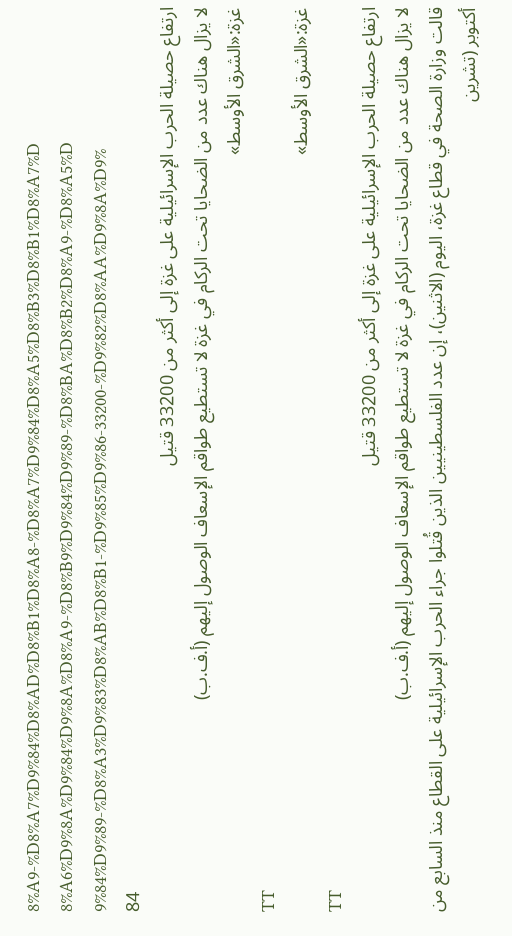8%A9-%D8%A7%D9%84%D8%AD%D8%B1%D8%A8-%D8%A7%D9%84%D8%A5%D8%B3%D8%B1%D8%A7%D8%A6%D9%8A%D9%84%D9%8A%D8%A9-%D8%B9%D9%84%D9%89-%D8%BA%D8%B2%D8%A9-%D8%A5%D9%84%D9%89-%D8%A3%D9%83%D8%AB%D8%B1-%D9%85%D9%86-33200-%D9%82%D8%AA%D9%8A%D9%84
ارتفاع حصيلة الحرب الإسرائيلية على غزة إلى أكثر من 33200 قتيل
لا يزال هناك عدد من الضحايا تحت الركام في غزة لا تستطيع طواقم الإسعاف الوصول إليهم (أ.ف.ب)
غزة:«الشرق الأوسط»
TT
غزة:«الشرق الأوسط»
TT
ارتفاع حصيلة الحرب الإسرائيلية على غزة إلى أكثر من 33200 قتيل
لا يزال هناك عدد من الضحايا تحت الركام في غزة لا تستطيع طواقم الإسعاف الوصول إليهم (أ.ف.ب)
قالت وزارة الصحة في قطاع غزة، اليوم (الاثنين)، إن عدد الفلسطينيين الذين قُتلوا جراء الحرب الإسرائيلية على القطاع منذ السابع من أكتوبر (تشرين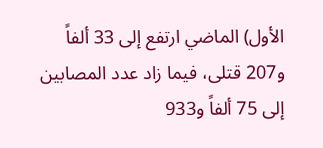الأول) الماضي ارتفع إلى 33 ألفاً و207 قتلى، فيما زاد عدد المصابين إلى 75 ألفاً و933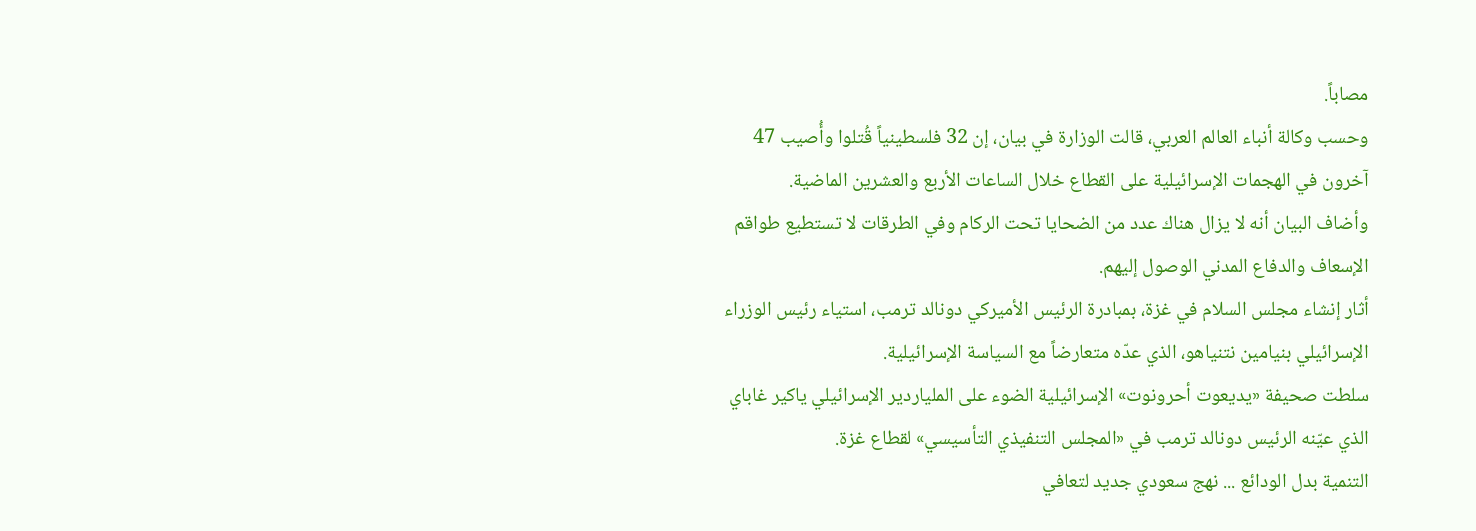مصاباً.
وحسب وكالة أنباء العالم العربي، قالت الوزارة في بيان، إن 32 فلسطينياً قُتلوا وأُصيب 47 آخرون في الهجمات الإسرائيلية على القطاع خلال الساعات الأربع والعشرين الماضية.
وأضاف البيان أنه لا يزال هناك عدد من الضحايا تحت الركام وفي الطرقات لا تستطيع طواقم الإسعاف والدفاع المدني الوصول إليهم.
أثار إنشاء مجلس السلام في غزة، بمبادرة الرئيس الأميركي دونالد ترمب، استياء رئيس الوزراء الإسرائيلي بنيامين نتنياهو، الذي عدّه متعارضاً مع السياسة الإسرائيلية.
سلطت صحيفة «يديعوت أحرونوت» الإسرائيلية الضوء على الملياردير الإسرائيلي ياكير غاباي الذي عيّنه الرئيس دونالد ترمب في «المجلس التنفيذي التأسيسي» لقطاع غزة.
التنمية بدل الودائع ... نهج سعودي جديد لتعافي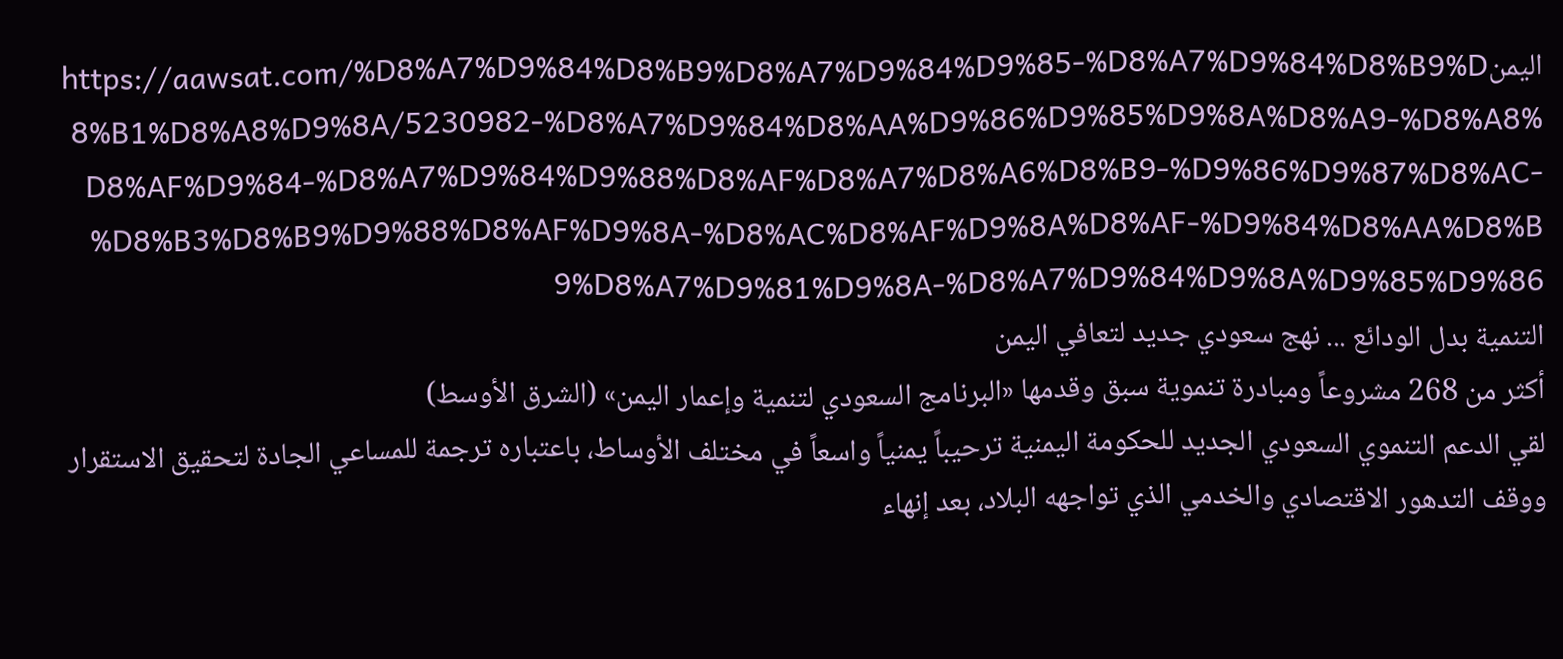اليمنhttps://aawsat.com/%D8%A7%D9%84%D8%B9%D8%A7%D9%84%D9%85-%D8%A7%D9%84%D8%B9%D8%B1%D8%A8%D9%8A/5230982-%D8%A7%D9%84%D8%AA%D9%86%D9%85%D9%8A%D8%A9-%D8%A8%D8%AF%D9%84-%D8%A7%D9%84%D9%88%D8%AF%D8%A7%D8%A6%D8%B9-%D9%86%D9%87%D8%AC-%D8%B3%D8%B9%D9%88%D8%AF%D9%8A-%D8%AC%D8%AF%D9%8A%D8%AF-%D9%84%D8%AA%D8%B9%D8%A7%D9%81%D9%8A-%D8%A7%D9%84%D9%8A%D9%85%D9%86
التنمية بدل الودائع ... نهج سعودي جديد لتعافي اليمن
أكثر من 268 مشروعاً ومبادرة تنموية سبق وقدمها «البرنامج السعودي لتنمية وإعمار اليمن» (الشرق الأوسط)
لقي الدعم التنموي السعودي الجديد للحكومة اليمنية ترحيباً يمنياً واسعاً في مختلف الأوساط، باعتباره ترجمة للمساعي الجادة لتحقيق الاستقرار ووقف التدهور الاقتصادي والخدمي الذي تواجهه البلاد، بعد إنهاء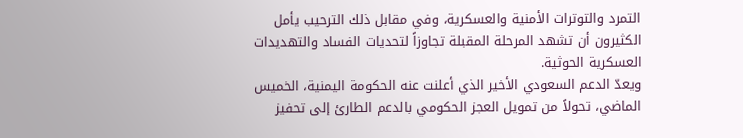التمرد والتوترات الأمنية والعسكرية، وفي مقابل ذلك الترحيب يأمل الكثيرون أن تشهد المرحلة المقبلة تجاوزاً لتحديات الفساد والتهديدات العسكرية الحوثية.
ويعدّ الدعم السعودي الأخير الذي أعلنت عنه الحكومة اليمنية، الخميس الماضي، تحولاً من تمويل العجز الحكومي بالدعم الطارئ إلى تحفيز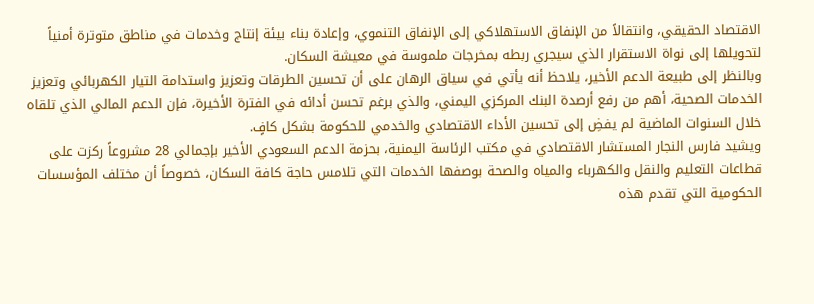الاقتصاد الحقيقي، وانتقالاً من الإنفاق الاستهلاكي إلى الإنفاق التنموي، وإعادة بناء بيئة إنتاج وخدمات في مناطق متوترة أمنياً لتحويلها إلى نواة الاستقرار الذي سيجري ربطه بمخرجات ملموسة في معيشة السكان.
وبالنظر إلى طبيعة الدعم الأخير، يلاحظ أنه يأتي في سياق الرهان على أن تحسين الطرقات وتعزيز واستدامة التيار الكهربائي وتعزيز الخدمات الصحية، أهم من رفع أرصدة البنك المركزي اليمني، والذي برغم تحسن أدائه في الفترة الأخيرة، فإن الدعم المالي الذي تلقاه خلال السنوات الماضية لم يفضِ إلى تحسين الأداء الاقتصادي والخدمي للحكومة بشكل كافٍ.
ويشيد فارس النجار المستشار الاقتصادي في مكتب الرئاسة اليمنية، بحزمة الدعم السعودي الأخير بإجمالي 28 مشروعاً ركزت على قطاعات التعليم والنقل والكهرباء والمياه والصحة بوصفها الخدمات التي تلامس حاجة كافة السكان، خصوصاً أن مختلف المؤسسات الحكومية التي تقدم هذه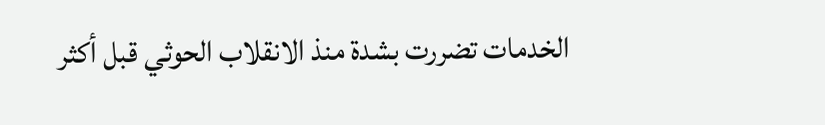الخدمات تضررت بشدة منذ الانقلاب الحوثي قبل أكثر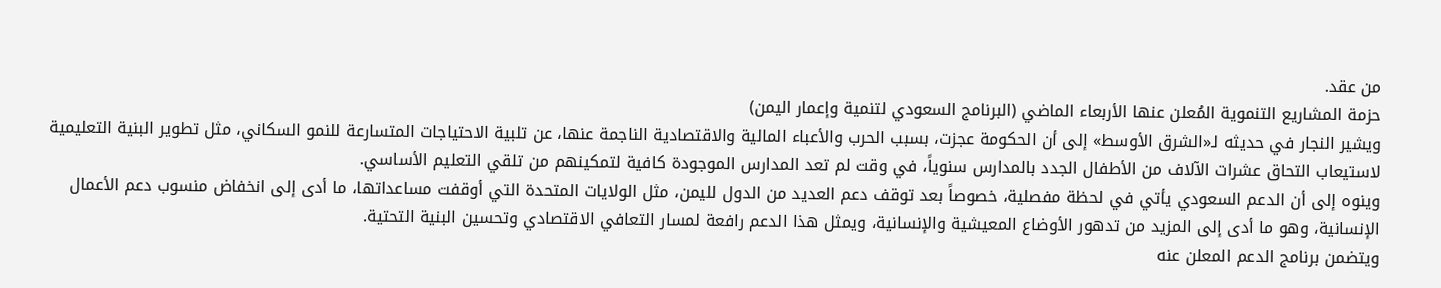من عقد.
حزمة المشاريع التنموية المُعلن عنها الأربعاء الماضي (البرنامج السعودي لتنمية وإعمار اليمن)
ويشير النجار في حديثه لـ«الشرق الأوسط» إلى أن الحكومة عجزت، بسبب الحرب والأعباء المالية والاقتصادية الناجمة عنها، عن تلبية الاحتياجات المتسارعة للنمو السكاني، مثل تطوير البنية التعليمية لاستيعاب التحاق عشرات الآلاف من الأطفال الجدد بالمدارس سنوياً، في وقت لم تعد المدارس الموجودة كافية لتمكينهم من تلقي التعليم الأساسي.
وينوه إلى أن الدعم السعودي يأتي في لحظة مفصلية، خصوصاً بعد توقف دعم العديد من الدول لليمن، مثل الولايات المتحدة التي أوقفت مساعداتها، ما أدى إلى انخفاض منسوب دعم الأعمال الإنسانية، وهو ما أدى إلى المزيد من تدهور الأوضاع المعيشية والإنسانية، ويمثل هذا الدعم رافعة لمسار التعافي الاقتصادي وتحسين البنية التحتية.
ويتضمن برنامج الدعم المعلن عنه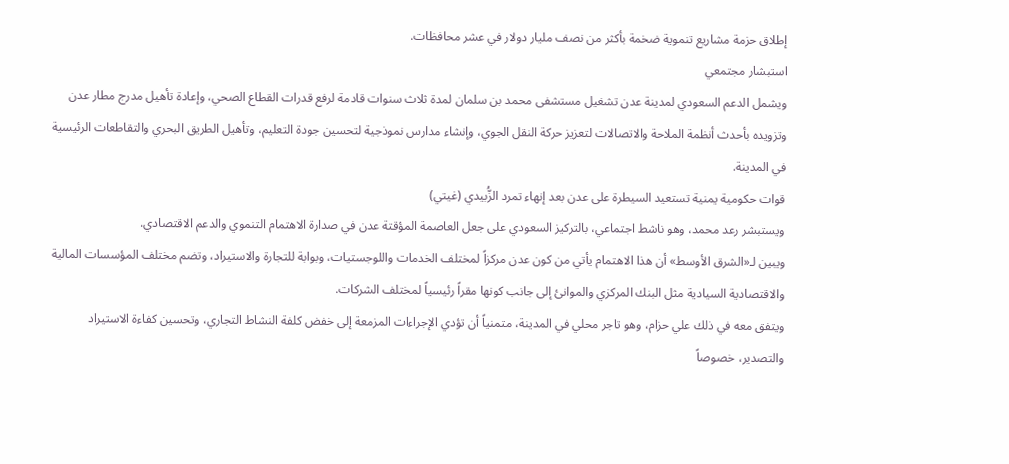إطلاق حزمة مشاريع تنموية ضخمة بأكثر من نصف مليار دولار في عشر محافظات.
استبشار مجتمعي
ويشمل الدعم السعودي لمدينة عدن تشغيل مستشفى محمد بن سلمان لمدة ثلاث سنوات قادمة لرفع قدرات القطاع الصحي، وإعادة تأهيل مدرج مطار عدن وتزويده بأحدث أنظمة الملاحة والاتصالات لتعزيز حركة النقل الجوي، وإنشاء مدارس نموذجية لتحسين جودة التعليم، وتأهيل الطريق البحري والتقاطعات الرئيسية في المدينة.
قوات حكومية يمنية تستعيد السيطرة على عدن بعد إنهاء تمرد الزُّبيدي (غيتي)
ويستبشر رعد محمد، وهو ناشط اجتماعي، بالتركيز السعودي على جعل العاصمة المؤقتة عدن في صدارة الاهتمام التنموي والدعم الاقتصادي.
ويبين لـ«الشرق الأوسط» أن هذا الاهتمام يأتي من كون عدن مركزاً لمختلف الخدمات واللوجستيات، وبوابة للتجارة والاستيراد، وتضم مختلف المؤسسات المالية والاقتصادية السيادية مثل البنك المركزي والموانئ إلى جانب كونها مقراً رئيسياً لمختلف الشركات.
ويتفق معه في ذلك علي حزام، وهو تاجر محلي في المدينة، متمنياً أن تؤدي الإجراءات المزمعة إلى خفض كلفة النشاط التجاري، وتحسين كفاءة الاستيراد والتصدير، خصوصاً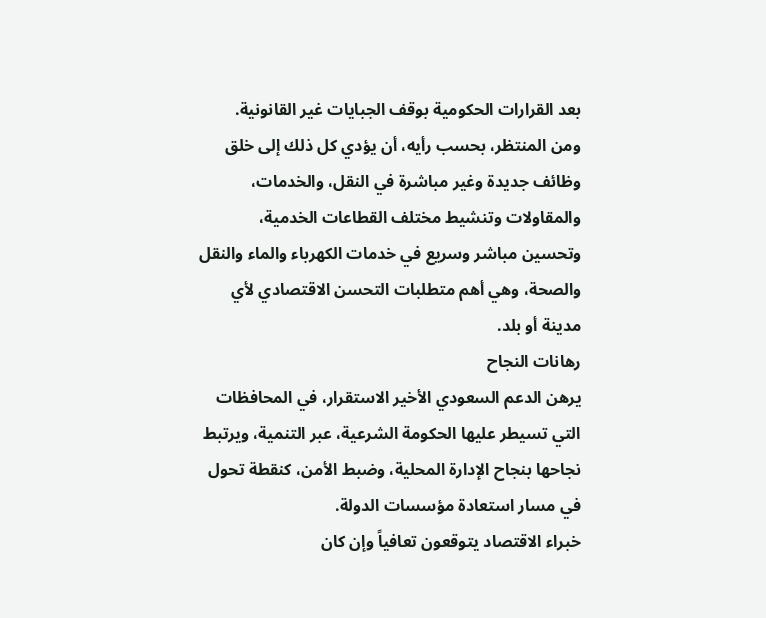بعد القرارات الحكومية بوقف الجبايات غير القانونية.
ومن المنتظر، بحسب رأيه، أن يؤدي كل ذلك إلى خلق وظائف جديدة وغير مباشرة في النقل، والخدمات، والمقاولات وتنشيط مختلف القطاعات الخدمية، وتحسين مباشر وسريع في خدمات الكهرباء والماء والنقل والصحة، وهي أهم متطلبات التحسن الاقتصادي لأي مدينة أو بلد.
رهانات النجاح
يرهن الدعم السعودي الأخير الاستقرار، في المحافظات التي تسيطر عليها الحكومة الشرعية، عبر التنمية، ويرتبط نجاحها بنجاح الإدارة المحلية، وضبط الأمن، كنقطة تحول في مسار استعادة مؤسسات الدولة.
خبراء الاقتصاد يتوقعون تعافياً وإن كان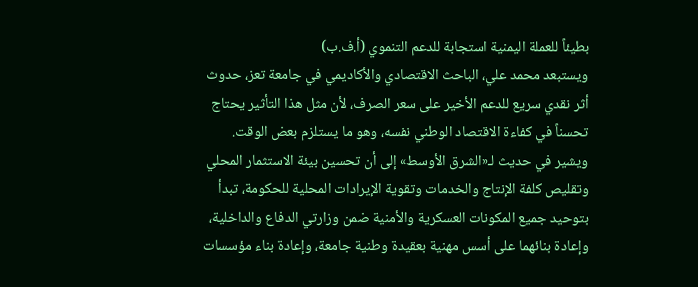بطيئاً للعملة اليمنية استجابة للدعم التنموي (أ.ف.ب)
ويستبعد محمد علي، الباحث الاقتصادي والأكاديمي في جامعة تعز، حدوث أثر نقدي سريع للدعم الأخير على سعر الصرف، لأن مثل هذا التأثير يحتاج تحسناً في كفاءة الاقتصاد الوطني نفسه، وهو ما يستلزم بعض الوقت.
ويشير في حديث لـ«الشرق الأوسط» إلى أن تحسين بيئة الاستثمار المحلي وتقليص كلفة الإنتاج والخدمات وتقوية الإيرادات المحلية للحكومة، تبدأ بتوحيد جميع المكونات العسكرية والأمنية ضمن وزارتي الدفاع والداخلية، وإعادة بنائهما على أسس مهنية بعقيدة وطنية جامعة، وإعادة بناء مؤسسات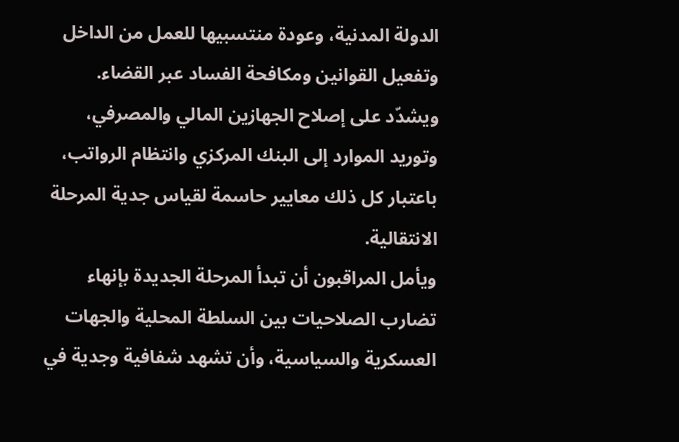الدولة المدنية، وعودة منتسبيها للعمل من الداخل وتفعيل القوانين ومكافحة الفساد عبر القضاء.
ويشدّد على إصلاح الجهازين المالي والمصرفي، وتوريد الموارد إلى البنك المركزي وانتظام الرواتب، باعتبار كل ذلك معايير حاسمة لقياس جدية المرحلة الانتقالية.
ويأمل المراقبون أن تبدأ المرحلة الجديدة بإنهاء تضارب الصلاحيات بين السلطة المحلية والجهات العسكرية والسياسية، وأن تشهد شفافية وجدية في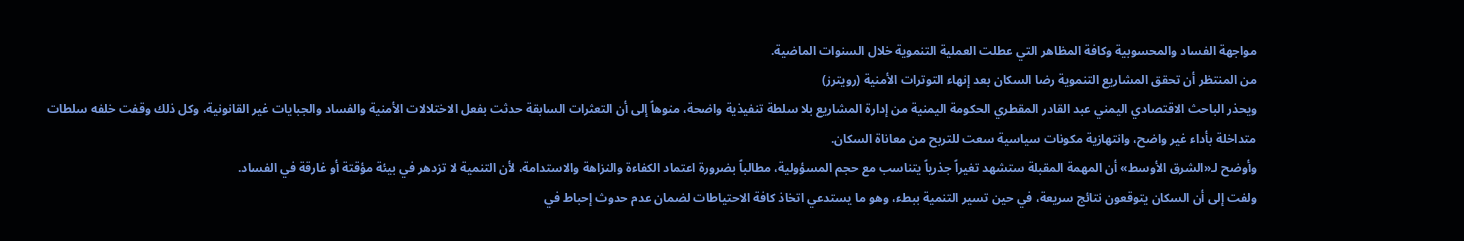مواجهة الفساد والمحسوبية وكافة المظاهر التي عطلت العملية التنموية خلال السنوات الماضية.
من المنتظر أن تحقق المشاريع التنموية رضا السكان بعد إنهاء التوترات الأمنية (رويترز)
ويحذر الباحث الاقتصادي اليمني عبد القادر المقطري الحكومة اليمنية من إدارة المشاريع بلا سلطة تنفيذية واضحة، منوهاً إلى أن التعثرات السابقة حدثت بفعل الاختلالات الأمنية والفساد والجبايات غير القانونية، وكل ذلك وقفت خلفه سلطات متداخلة بأداء غير واضح، وانتهازية مكونات سياسية سعت للتربح من معاناة السكان.
وأوضح لـ«الشرق الأوسط» أن المهمة المقبلة ستشهد تغيراً جذرياً يتناسب مع حجم المسؤولية، مطالباً بضرورة اعتماد الكفاءة والنزاهة والاستدامة، لأن التنمية لا تزدهر في بيئة مؤقتة أو غارقة في الفساد.
ولفت إلى أن السكان يتوقعون نتائج سريعة، في حين تسير التنمية ببطء، وهو ما يستدعي اتخاذ كافة الاحتياطات لضمان عدم حدوث إحباط في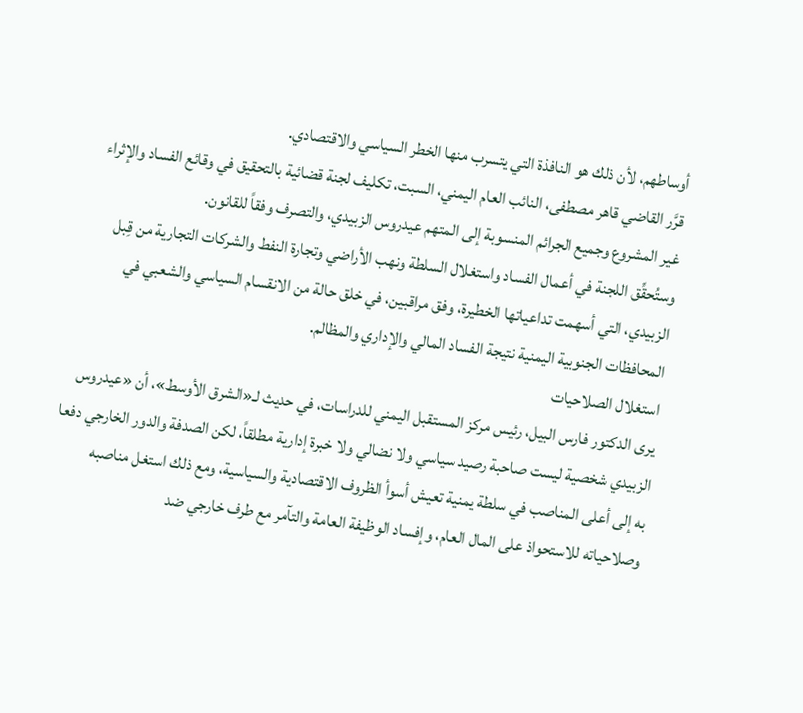أوساطهم، لأن ذلك هو النافذة التي يتسرب منها الخطر السياسي والاقتصادي.
قرَّر القاضي قاهر مصطفى، النائب العام اليمني، السبت، تكليف لجنة قضائية بالتحقيق في وقائع الفساد والإثراء غير المشروع وجميع الجرائم المنسوبة إلى المتهم عيدروس الزبيدي، والتصرف وفقاً للقانون.
وستُحقِّق اللجنة في أعمال الفساد واستغلال السلطة ونهب الأراضي وتجارة النفط والشركات التجارية من قِبل الزبيدي، التي أسهمت تداعياتها الخطيرة، وفق مراقبين، في خلق حالة من الانقسام السياسي والشعبي في المحافظات الجنوبية اليمنية نتيجة الفساد المالي والإداري والمظالم.
استغلال الصلاحيات
يرى الدكتور فارس البيل، رئيس مركز المستقبل اليمني للدراسات، في حديث لـ«الشرق الأوسط»، أن «عيدروس الزبيدي شخصية ليست صاحبة رصيد سياسي ولا نضالي ولا خبرة إدارية مطلقاً، لكن الصدفة والدور الخارجي دفعا به إلى أعلى المناصب في سلطة يمنية تعيش أسوأ الظروف الاقتصادية والسياسية، ومع ذلك استغل مناصبه وصلاحياته للاستحواذ على المال العام، وإفساد الوظيفة العامة والتآمر مع طرف خارجي ضد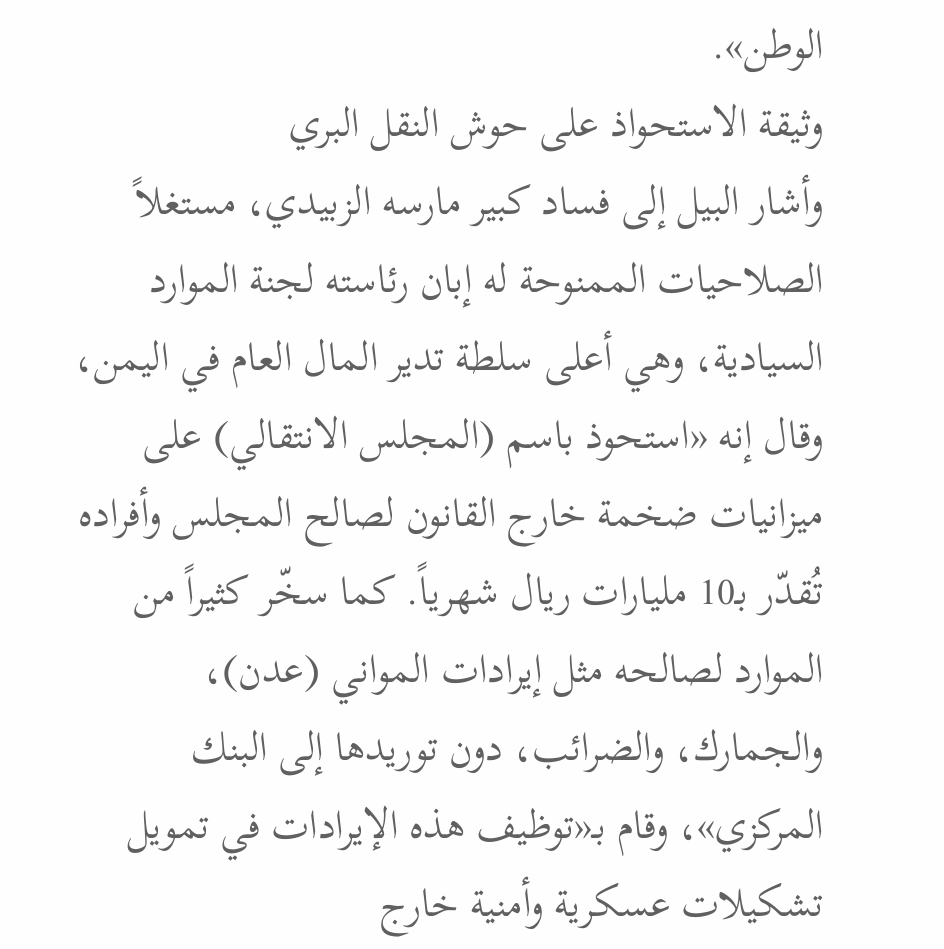الوطن».
وثيقة الاستحواذ على حوش النقل البري
وأشار البيل إلى فساد كبير مارسه الزبيدي، مستغلاً الصلاحيات الممنوحة له إبان رئاسته لجنة الموارد السيادية، وهي أعلى سلطة تدير المال العام في اليمن، وقال إنه «استحوذ باسم (المجلس الانتقالي) على ميزانيات ضخمة خارج القانون لصالح المجلس وأفراده تُقدّر بـ10 مليارات ريال شهرياً. كما سخّر كثيراً من الموارد لصالحه مثل إيرادات المواني (عدن)، والجمارك، والضرائب، دون توريدها إلى البنك المركزي»، وقام بـ«توظيف هذه الإيرادات في تمويل تشكيلات عسكرية وأمنية خارج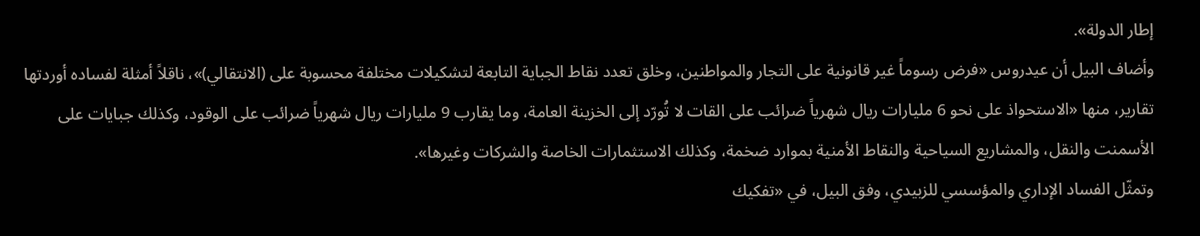إطار الدولة».
وأضاف البيل أن عيدروس «فرض رسوماً غير قانونية على التجار والمواطنين، وخلق تعدد نقاط الجباية التابعة لتشكيلات مختلفة محسوبة على (الانتقالي)»، ناقلاً أمثلة لفساده أوردتها تقارير، منها «الاستحواذ على نحو 6 مليارات ريال شهرياً ضرائب على القات لا تُورّد إلى الخزينة العامة، وما يقارب 9 مليارات ريال شهرياً ضرائب على الوقود، وكذلك جبايات على الأسمنت والنقل، والمشاريع السياحية والنقاط الأمنية بموارد ضخمة، وكذلك الاستثمارات الخاصة والشركات وغيرها».
وتمثّل الفساد الإداري والمؤسسي للزبيدي، وفق البيل، في «تفكيك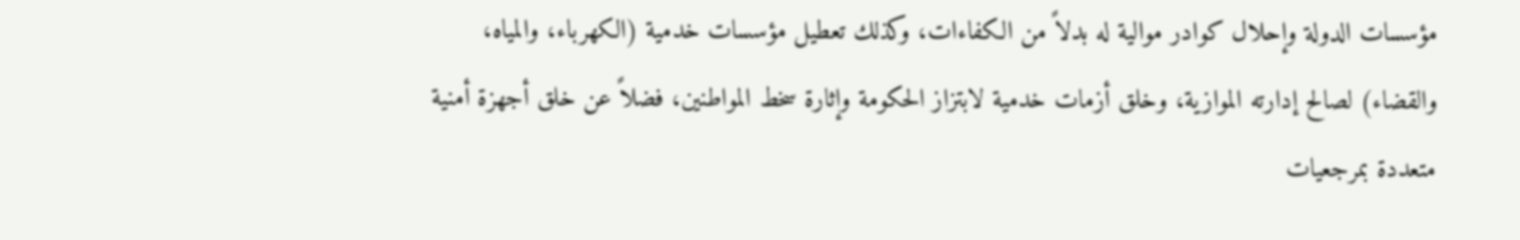مؤسسات الدولة وإحلال كوادر موالية له بدلاً من الكفاءات، وكذلك تعطيل مؤسسات خدمية (الكهرباء، والمياه، والقضاء) لصالح إدارته الموازية، وخلق أزمات خدمية لابتزاز الحكومة وإثارة سخط المواطنين، فضلاً عن خلق أجهزة أمنية متعددة بمرجعيات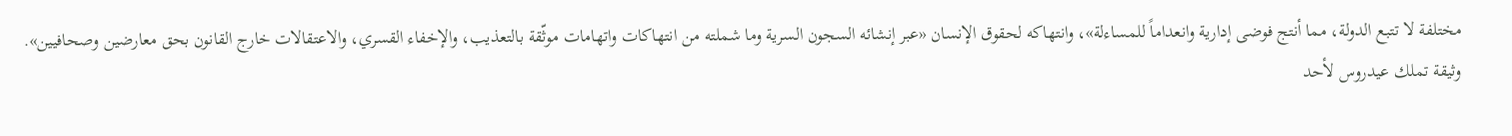مختلفة لا تتبع الدولة، مما أنتج فوضى إدارية وانعداماً للمساءلة»، وانتهاكه لحقوق الإنسان «عبر إنشائه السجون السرية وما شملته من انتهاكات واتهامات موثّقة بالتعذيب، والإخفاء القسري، والاعتقالات خارج القانون بحق معارضين وصحافيين».
وثيقة تملك عيدروس لأحد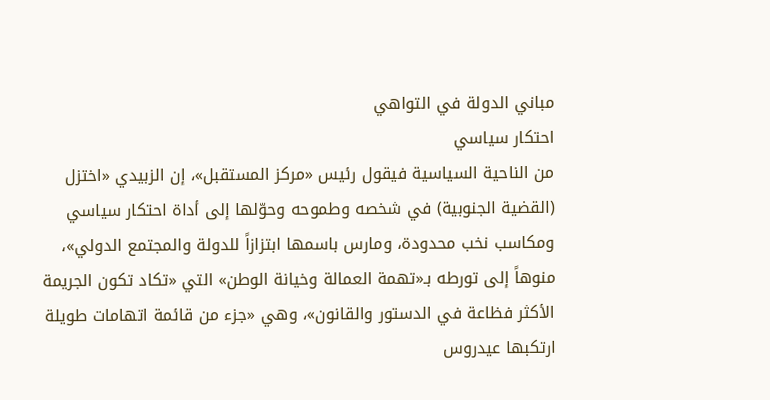مباني الدولة في التواهي
احتكار سياسي
من الناحية السياسية فيقول رئيس «مركز المستقبل»، إن الزبيدي «اختزل (القضية الجنوبية) في شخصه وطموحه وحوّلها إلى أداة احتكار سياسي ومكاسب نخب محدودة، ومارس باسمها ابتزازاً للدولة والمجتمع الدولي»، منوهاً إلى تورطه بـ«تهمة العمالة وخيانة الوطن» التي «تكاد تكون الجريمة الأكثر فظاعة في الدستور والقانون»، وهي «جزء من قائمة اتهامات طويلة ارتكبها عيدروس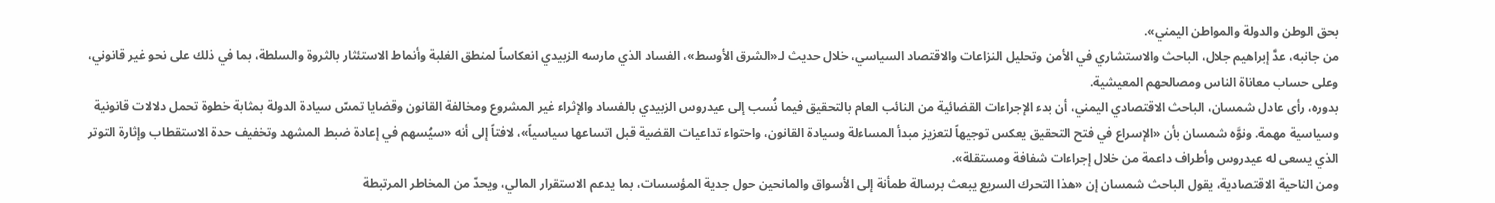بحق الوطن والدولة والمواطن اليمني».
من جانبه، عدَّ إبراهيم جلال، الباحث والاستشاري في الأمن وتحليل النزاعات والاقتصاد السياسي، خلال حديث لـ«الشرق الأوسط»، الفساد الذي مارسه الزبيدي انعكاساً لمنطق الغلبة وأنماط الاستئثار بالثروة والسلطة، بما في ذلك على نحو غير قانوني، وعلى حساب معاناة الناس ومصالحهم المعيشية.
بدوره، رأى عادل شمسان، الباحث الاقتصادي اليمني، أن بدء الإجراءات القضائية من النائب العام بالتحقيق فيما نُسب إلى عيدروس الزبيدي بالفساد والإثراء غير المشروع ومخالفة القانون وقضايا تمسّ سيادة الدولة بمثابة خطوة تحمل دلالات قانونية وسياسية مهمة. ونوَّه شمسان بأن «الإسراع في فتح التحقيق يعكس توجيهاً لتعزيز مبدأ المساءلة وسيادة القانون، واحتواء تداعيات القضية قبل اتساعها سياسياً»، لافتاً إلى أنه «سيُسهم في إعادة ضبط المشهد وتخفيف حدة الاستقطاب وإثارة التوتر الذي يسعى له عيدروس وأطراف داعمة من خلال إجراءات شفافة ومستقلة».
ومن الناحية الاقتصادية، يقول الباحث شمسان إن «هذا التحرك السريع يبعث برسالة طمأنة إلى الأسواق والمانحين حول جدية المؤسسات، بما يدعم الاستقرار المالي، ويحدّ من المخاطر المرتبطة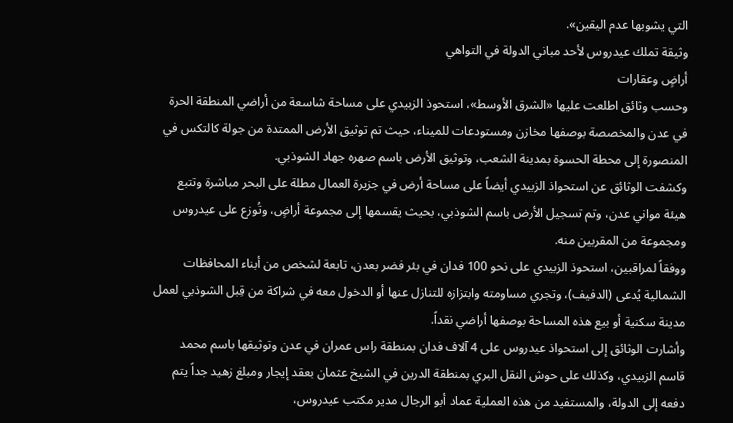التي يشوبها عدم اليقين».
وثيقة تملك عيدروس لأحد مباني الدولة في التواهي
أراضٍ وعقارات
وحسب وثائق اطلعت عليها «الشرق الأوسط»، استحوذ الزبيدي على مساحة شاسعة من أراضي المنطقة الحرة في عدن والمخصصة بوصفها مخازن ومستودعات للميناء، حيث تم توثيق الأرض الممتدة من جولة كالتكس في المنصورة إلى محطة الحسوة بمدينة الشعب، وتوثيق الأرض باسم صهره جهاد الشوذبي.
وكشفت الوثائق عن استحواذ الزبيدي أيضاً على مساحة أرض في جزيرة العمال مطلة على البحر مباشرة وتتبع هيئة مواني عدن، وتم تسجيل الأرض باسم الشوذبي، بحيث يقسمها إلى مجموعة أراضٍ، وتُوزع على عيدروس ومجموعة من المقربين منه.
ووفقاً لمراقبين، استحوذ الزبيدي على نحو 100 فدان في بئر فضر بعدن، تابعة لشخص من أبناء المحافظات الشمالية يُدعى (الدفيف)، وتجري مساومته وابتزازه للتنازل عنها أو الدخول معه في شراكة من قِبل الشوذبي لعمل مدينة سكنية أو بيع هذه المساحة بوصفها أراضي نقداً.
وأشارت الوثائق إلى استحواذ عيدروس على 4 آلاف فدان بمنطقة راس عمران في عدن وتوثيقها باسم محمد قاسم الزبيدي، وكذلك على حوش النقل البري بمنطقة الدرين في الشيخ عثمان بعقد إيجار ومبلغ زهيد جداً يتم دفعه إلى الدولة، والمستفيد من هذه العملية عماد أبو الرجال مدير مكتب عيدروس،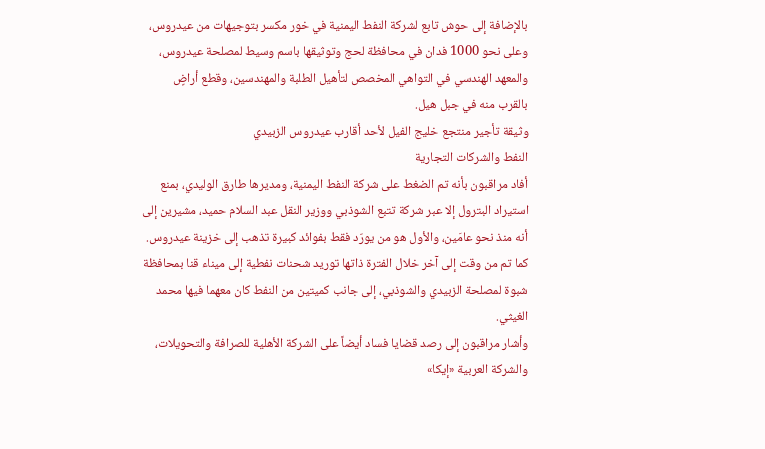بالإضافة إلى حوش تابع لشركة النفط اليمنية في خور مكسر بتوجيهات من عيدروس، وعلى نحو 1000 فدان في محافظة لحج وتوثيقها باسم وسيط لمصلحة عيدروس، والمعهد الهندسي في التواهي المخصص لتأهيل الطلبة والمهندسين، وقطع أراضٍ بالقرب منه في جبل هيل.
وثيقة تأجير منتجع خليج الفيل لأحد أقارب عيدروس الزبيدي
النفط والشركات التجارية
أفاد مراقبون بأنه تم الضغط على شركة النفط اليمنية، ومديرها طارق الوليدي، بمنع استيراد البترول إلا عبر شركة تتبع الشوذبي ووزير النقل عبد السلام حميد، مشيرين إلى أنه منذ نحو عامَين، والأول هو من يورّد فقط بفوائد كبيرة تذهب إلى خزينة عيدروس. كما تم من وقت إلى آخر خلال الفترة ذاتها توريد شحنات نفطية إلى ميناء قنا بمحافظة شبوة لمصلحة الزبيدي والشوذبي، إلى جانب كميتين من النفط كان معهما فيها محمد الغيثي.
وأشار مراقبون إلى رصد قضايا فساد أيضاً على الشركة الأهلية للصرافة والتحويلات، والشركة العربية «إيكا»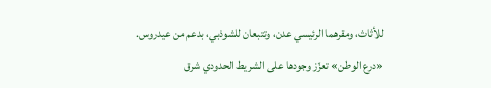للأثاث، ومقرهما الرئيسي عدن، وتتبعان للشوذبي، بدعم من عيدروس.
«درع الوطن» تعزّز وجودها على الشريط الحدودي شرق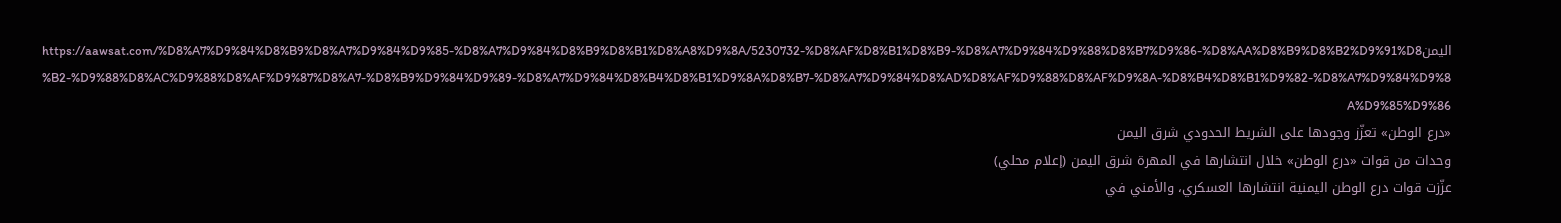اليمنhttps://aawsat.com/%D8%A7%D9%84%D8%B9%D8%A7%D9%84%D9%85-%D8%A7%D9%84%D8%B9%D8%B1%D8%A8%D9%8A/5230732-%D8%AF%D8%B1%D8%B9-%D8%A7%D9%84%D9%88%D8%B7%D9%86-%D8%AA%D8%B9%D8%B2%D9%91%D8%B2-%D9%88%D8%AC%D9%88%D8%AF%D9%87%D8%A7-%D8%B9%D9%84%D9%89-%D8%A7%D9%84%D8%B4%D8%B1%D9%8A%D8%B7-%D8%A7%D9%84%D8%AD%D8%AF%D9%88%D8%AF%D9%8A-%D8%B4%D8%B1%D9%82-%D8%A7%D9%84%D9%8A%D9%85%D9%86
«درع الوطن» تعزّز وجودها على الشريط الحدودي شرق اليمن
وحدات من قوات «درع الوطن» خلال انتشارها في المهرة شرق اليمن (إعلام محلي)
عزّزت قوات درع الوطن اليمنية انتشارها العسكري، والأمني في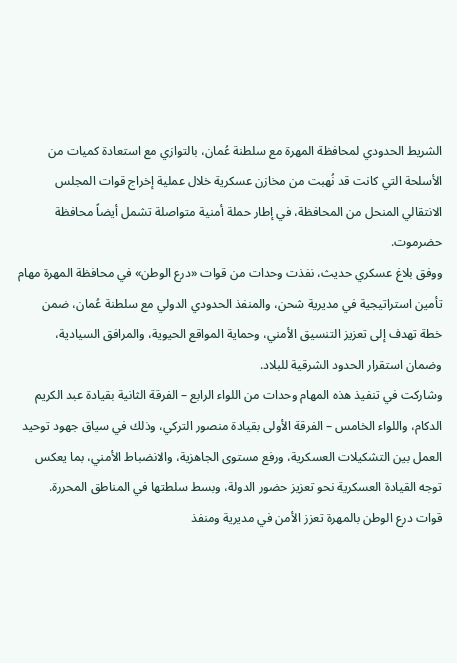الشريط الحدودي لمحافظة المهرة مع سلطنة عُمان، بالتوازي مع استعادة كميات من الأسلحة التي كانت قد نُهبت من مخازن عسكرية خلال عملية إخراج قوات المجلس الانتقالي المنحل من المحافظة، في إطار حملة أمنية متواصلة تشمل أيضاً محافظة حضرموت.
ووفق بلاغ عسكري حديث، نفذت وحدات من قوات «درع الوطن» في محافظة المهرة مهام تأمين استراتيجية في مديرية شحن، والمنفذ الحدودي الدولي مع سلطنة عُمان، ضمن خطة تهدف إلى تعزيز التنسيق الأمني، وحماية المواقع الحيوية، والمرافق السيادية، وضمان استقرار الحدود الشرقية للبلاد.
وشاركت في تنفيذ هذه المهام وحدات من اللواء الرابع – الفرقة الثانية بقيادة عبد الكريم الدكام، واللواء الخامس – الفرقة الأولى بقيادة منصور التركي، وذلك في سياق جهود توحيد العمل بين التشكيلات العسكرية، ورفع مستوى الجاهزية، والانضباط الأمني، بما يعكس توجه القيادة العسكرية نحو تعزيز حضور الدولة، وبسط سلطتها في المناطق المحررة.
قوات درع الوطن بالمهرة تعزز الأمن في مديرية ومنفذ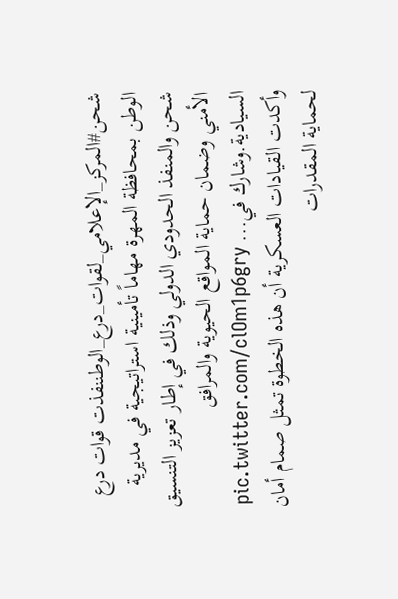شحن#المركز_الإعلامي_لقوات_درع_الوطننفذت قوات درع الوطن بمحافظة المهرة مهاماً تأمينية استراتيجية في مديرية شحن والمنفذ الحدودي الدولي وذلك في إطار تعزيز التنسيق الأمني وضمان حماية المواقع الحيوية والمرافق السيادية.وشارك في... pic.twitter.com/clOm1p6gry
وأكدت القيادات العسكرية أن هذه الخطوة تمثل صمام أمان لحماية المقدرات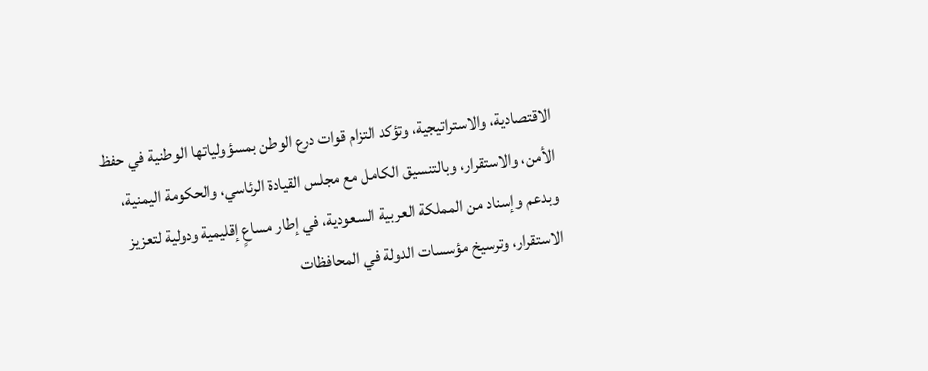الاقتصادية، والاستراتيجية، وتؤكد التزام قوات درع الوطن بمسؤولياتها الوطنية في حفظ الأمن، والاستقرار، وبالتنسيق الكامل مع مجلس القيادة الرئاسي، والحكومة اليمنية، وبدعم وإسناد من المملكة العربية السعودية، في إطار مساعٍ إقليمية ودولية لتعزيز الاستقرار، وترسيخ مؤسسات الدولة في المحافظات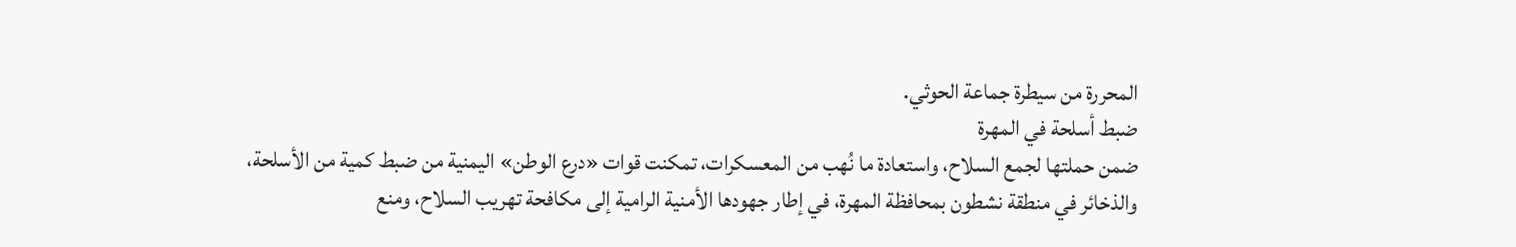المحررة من سيطرة جماعة الحوثي.
ضبط أسلحة في المهرة
ضمن حملتها لجمع السلاح، واستعادة ما نُهب من المعسكرات، تمكنت قوات «درع الوطن» اليمنية من ضبط كمية من الأسلحة، والذخائر في منطقة نشطون بمحافظة المهرة، في إطار جهودها الأمنية الرامية إلى مكافحة تهريب السلاح، ومنع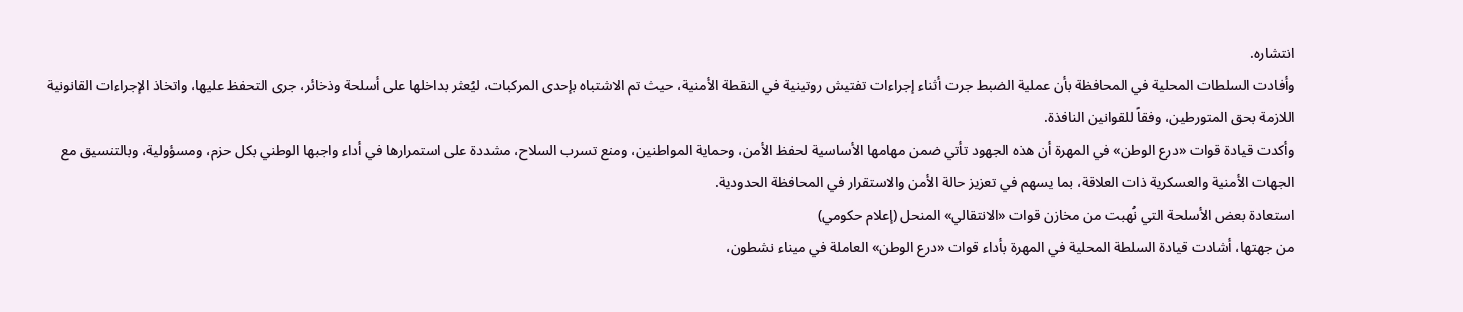انتشاره.
وأفادت السلطات المحلية في المحافظة بأن عملية الضبط جرت أثناء إجراءات تفتيش روتينية في النقطة الأمنية، حيث تم الاشتباه بإحدى المركبات، ليُعثر بداخلها على أسلحة وذخائر، جرى التحفظ عليها، واتخاذ الإجراءات القانونية اللازمة بحق المتورطين، وفقاً للقوانين النافذة.
وأكدت قيادة قوات «درع الوطن» في المهرة أن هذه الجهود تأتي ضمن مهامها الأساسية لحفظ الأمن، وحماية المواطنين، ومنع تسرب السلاح، مشددة على استمرارها في أداء واجبها الوطني بكل حزم، ومسؤولية، وبالتنسيق مع الجهات الأمنية والعسكرية ذات العلاقة، بما يسهم في تعزيز حالة الأمن والاستقرار في المحافظة الحدودية.
استعادة بعض الأسلحة التي نُهبت من مخازن قوات «الانتقالي» المنحل (إعلام حكومي)
من جهتها، أشادت قيادة السلطة المحلية في المهرة بأداء قوات «درع الوطن» العاملة في ميناء نشطون،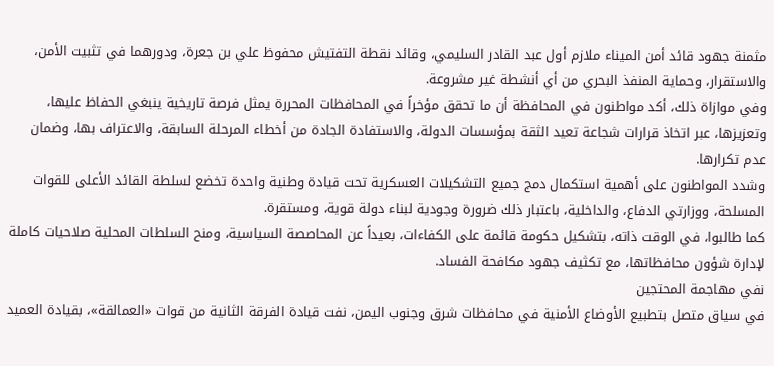مثمنة جهود قائد أمن الميناء ملازم أول عبد القادر السليمي، وقائد نقطة التفتيش محفوظ علي بن جعرة، ودورهما في تثبيت الأمن، والاستقرار، وحماية المنفذ البحري من أي أنشطة غير مشروعة.
وفي موازاة ذلك، أكد مواطنون في المحافظة أن ما تحقق مؤخراً في المحافظات المحررة يمثل فرصة تاريخية ينبغي الحفاظ عليها، وتعزيزها، عبر اتخاذ قرارات شجاعة تعيد الثقة بمؤسسات الدولة، والاستفادة الجادة من أخطاء المرحلة السابقة، والاعتراف بها، وضمان عدم تكرارها.
وشدد المواطنون على أهمية استكمال دمج جميع التشكيلات العسكرية تحت قيادة وطنية واحدة تخضع لسلطة القائد الأعلى للقوات المسلحة، ووزارتي الدفاع، والداخلية، باعتبار ذلك ضرورة وجودية لبناء دولة قوية، ومستقرة.
كما طالبوا، في الوقت ذاته، بتشكيل حكومة قائمة على الكفاءات، بعيداً عن المحاصصة السياسية، ومنح السلطات المحلية صلاحيات كاملة لإدارة شؤون محافظاتها، مع تكثيف جهود مكافحة الفساد.
نفي مهاجمة المحتجين
في سياق متصل بتطبيع الأوضاع الأمنية في محافظات شرق وجنوب اليمن، نفت قيادة الفرقة الثانية من قوات «العمالقة»، بقيادة العميد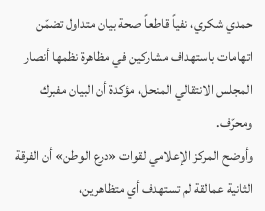حمدي شكري، نفياً قاطعاً صحة بيان متداول تضمّن اتهامات باستهداف مشاركين في مظاهرة نظمها أنصار المجلس الانتقالي المنحل، مؤكدة أن البيان مفبرك ومحرّف.
وأوضح المركز الإعلامي لقوات «درع الوطن» أن الفرقة الثانية عمالقة لم تستهدف أي متظاهرين،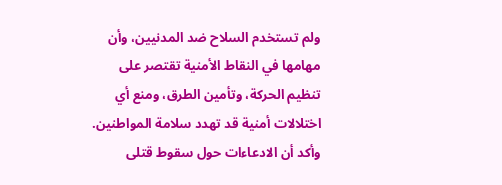ولم تستخدم السلاح ضد المدنيين، وأن مهامها في النقاط الأمنية تقتصر على تنظيم الحركة، وتأمين الطرق، ومنع أي اختلالات أمنية قد تهدد سلامة المواطنين. وأكد أن الادعاءات حول سقوط قتلى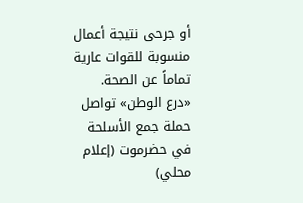أو جرحى نتيجة أعمال منسوبة للقوات عارية تماماً عن الصحة.
«درع الوطن» تواصل حملة جمع الأسلحة في حضرموت (إعلام محلي)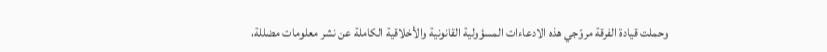وحملت قيادة الفرقة مروّجي هذه الادعاءات المسؤولية القانونية والأخلاقية الكاملة عن نشر معلومات مضللة،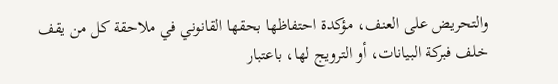والتحريض على العنف، مؤكدة احتفاظها بحقها القانوني في ملاحقة كل من يقف خلف فبركة البيانات، أو الترويج لها، باعتبار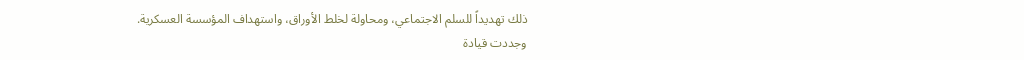ذلك تهديداً للسلم الاجتماعي، ومحاولة لخلط الأوراق، واستهداف المؤسسة العسكرية.
وجددت قيادة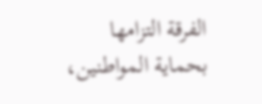الفرقة التزامها بحماية المواطنين،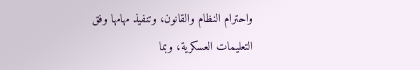واحترام النظام والقانون، وتنفيذ مهامها وفق التعليمات العسكرية، وبما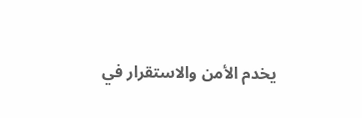يخدم الأمن والاستقرار في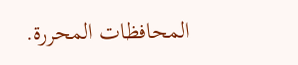المحافظات المحررة.